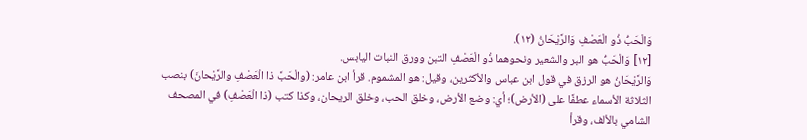وَالْحَبُّ ذُو الْعَصْفِ وَالرَّيْحَانُ (١٢).
[١٢] وَالْحَبُّ هو البر والشعير ونحوهما ذُو الْعَصْفِ التبن وورق النبات اليابس.
وَالرَّيْحَانُ هو الرزق في قول ابن عباس والأكثرين، وقيل: هو المشموم. قرأ ابن عامر: (والْحَبَّ ذا الْعَصْفِ والرَّيْحانَ) بنصب الثلاثة الأسماء عطفًا على (الأرض)؛ أي: وضع الأرض، وخلق الحب، وخلق الريحان، وكذا كتب (ذا الْعَصْفِ) في المصحف الشامي بالألف، وقرأ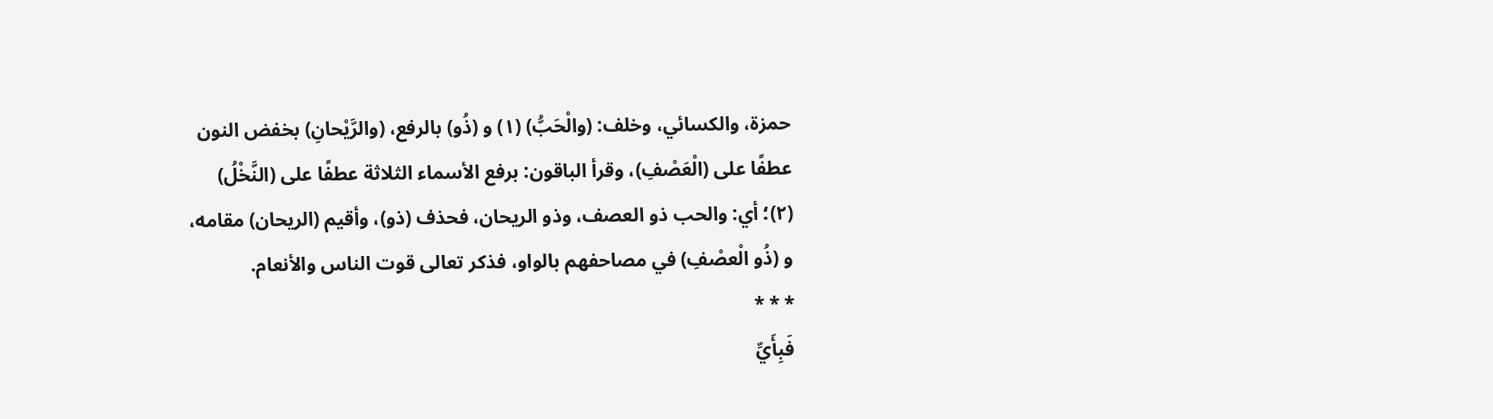حمزة، والكسائي، وخلف: (والْحَبُّ) (١) و (ذُو) بالرفع، (والرَّيْحانِ) بخفض النون عطفًا على (الْعَصْفِ)، وقرأ الباقون: برفع الأسماء الثلاثة عطفًا على (النَّخْلُ) (٢)؛ أي: والحب ذو العصف، وذو الريحان، فحذف (ذو)، وأقيم (الريحان) مقامه، و (ذُو الْعصْفِ) في مصاحفهم بالواو، فذكر تعالى قوت الناس والأنعام.
* * *
فَبِأَيِّ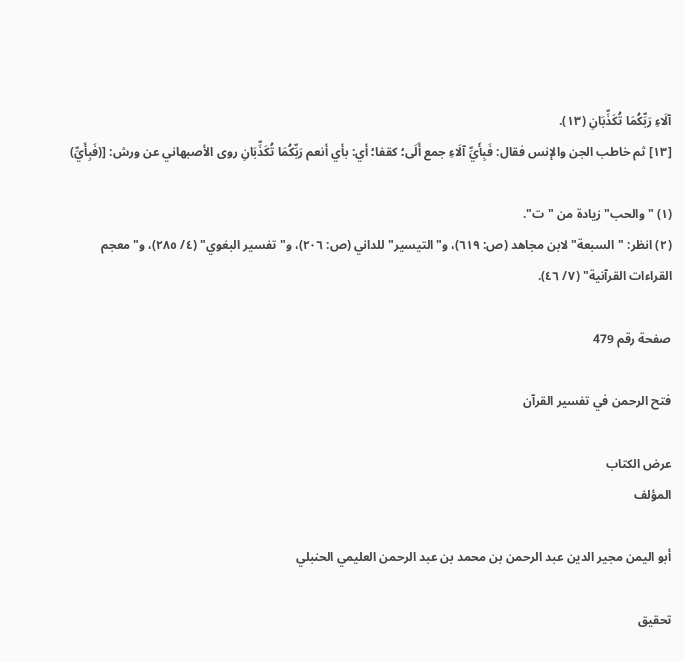آلَاءِ رَبِّكُمَا تُكَذِّبَانِ (١٣).
[١٣] ثم خاطب الجن والإنس فقال: فَبِأَيِّ آلَاءِ جمع أَلَى؛ كقفا؛ أي: بأي أنعم رَبِّكُمَا تُكَذِّبَانِ روى الأصبهاني عن ورش: [(فَبِأَيِّ)

(١) "والحب" زيادة من "ت".
(٢) انظر: "السبعة" لابن مجاهد (ص: ٦١٩)، و"التيسير" للداني (ص: ٢٠٦)، و"تفسير البغوي" (٤/ ٢٨٥)، و"معجم القراءات القرآنية" (٧/ ٤٦).

صفحة رقم 479

فتح الرحمن في تفسير القرآن

عرض الكتاب
المؤلف

أبو اليمن مجير الدين عبد الرحمن بن محمد بن عبد الرحمن العليمي الحنبلي

تحقيق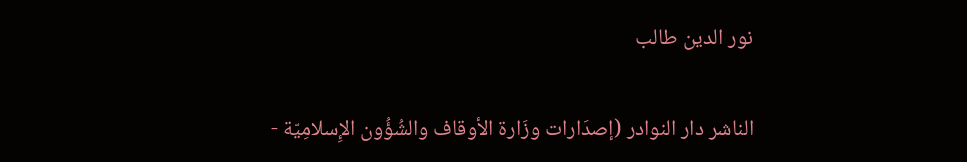نور الدين طالب

الناشر دار النوادر (إصدَارات وزَارة الأوقاف والشُؤُون الإِسلامِيّة -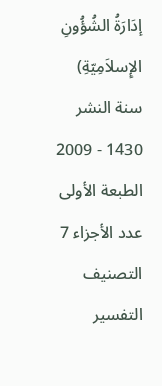إدَارَةُ الشُؤُونِ الإِسلاَمِيّةِ)
سنة النشر 1430 - 2009
الطبعة الأولى
عدد الأجزاء 7
التصنيف التفسير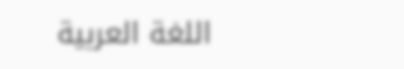اللغة العربية